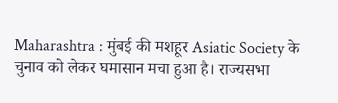Maharashtra : मुंबई की मशहूर Asiatic Society के चुनाव को लेकर घमासान मचा हुआ है। राज्यसभा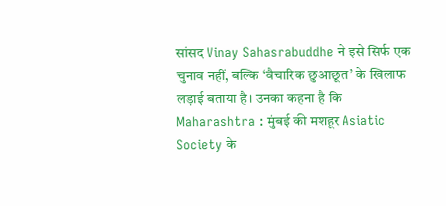सांसद Vinay Sahasrabuddhe ने इसे सिर्फ एक चुनाव नहीं, बल्कि ‘वैचारिक छुआछूत’ के खिलाफ लड़ाई बताया है। उनका कहना है कि
Maharashtra : मुंबई की मशहूर Asiatic Society के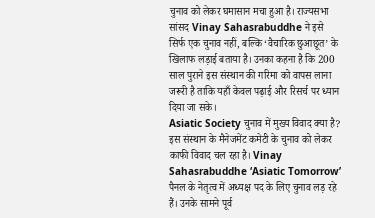चुनाव को लेकर घमासान मचा हुआ है। राज्यसभा सांसद Vinay Sahasrabuddhe ने इसे सिर्फ एक चुनाव नहीं, बल्कि ‘वैचारिक छुआछूत’ के खिलाफ लड़ाई बताया है। उनका कहना है कि 200 साल पुराने इस संस्थान की गरिमा को वापस लाना जरूरी है ताकि यहाँ केवल पढ़ाई और रिसर्च पर ध्यान दिया जा सके।
Asiatic Society चुनाव में मुख्य विवाद क्या है?
इस संस्थान के मैनेजमेंट कमेटी के चुनाव को लेकर काफी विवाद चल रहा है। Vinay Sahasrabuddhe ‘Asiatic Tomorrow’ पैनल के नेतृत्व में अध्यक्ष पद के लिए चुनाव लड़ रहे हैं। उनके सामने पूर्व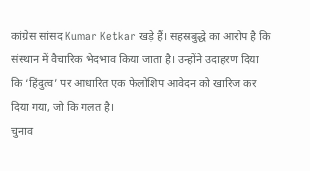कांग्रेस सांसद Kumar Ketkar खड़े हैं। सहस्रबुद्धे का आरोप है कि संस्थान में वैचारिक भेदभाव किया जाता है। उन्होंने उदाहरण दिया कि ‘हिंदुत्व’ पर आधारित एक फेलोशिप आवेदन को खारिज कर दिया गया, जो कि गलत है।
चुनाव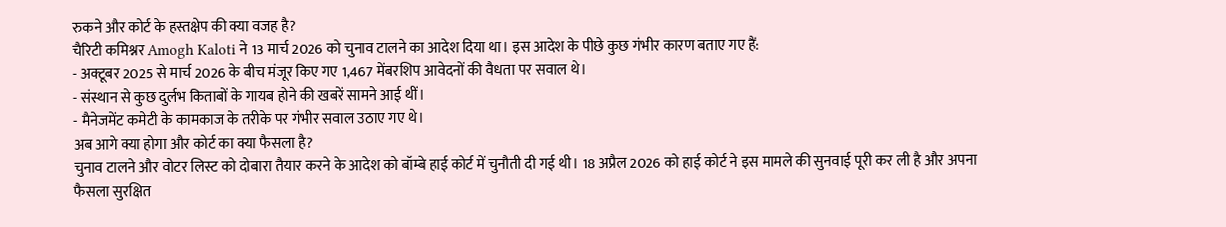रुकने और कोर्ट के हस्तक्षेप की क्या वजह है?
चैरिटी कमिश्नर Amogh Kaloti ने 13 मार्च 2026 को चुनाव टालने का आदेश दिया था। इस आदेश के पीछे कुछ गंभीर कारण बताए गए हैं:
- अक्टूबर 2025 से मार्च 2026 के बीच मंजूर किए गए 1,467 मेंबरशिप आवेदनों की वैधता पर सवाल थे।
- संस्थान से कुछ दुर्लभ किताबों के गायब होने की खबरें सामने आई थीं।
- मैनेजमेंट कमेटी के कामकाज के तरीके पर गंभीर सवाल उठाए गए थे।
अब आगे क्या होगा और कोर्ट का क्या फैसला है?
चुनाव टालने और वोटर लिस्ट को दोबारा तैयार करने के आदेश को बॉम्बे हाई कोर्ट में चुनौती दी गई थी। 18 अप्रैल 2026 को हाई कोर्ट ने इस मामले की सुनवाई पूरी कर ली है और अपना फैसला सुरक्षित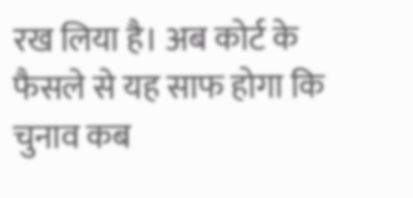रख लिया है। अब कोर्ट के फैसले से यह साफ होगा कि चुनाव कब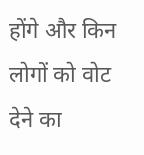होंगे और किन लोगों को वोट देने का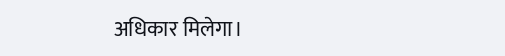अधिकार मिलेगा।